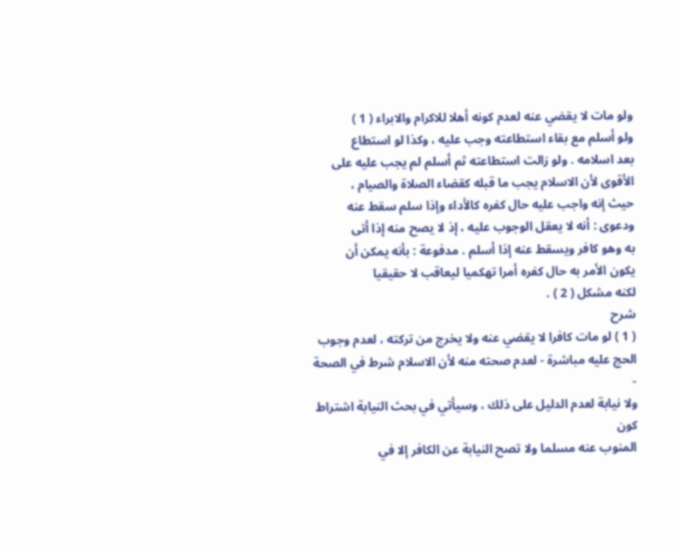ولو مات لا يقضي عنه لعدم كونه أهلا للاكرام والابراء ( 1 )
ولو أسلم مع بقاء استطاعته وجب عليه ، وكذا لو استطاع
بعد اسلامه . ولو زالت استطاعته ثم أسلم لم يجب عليه على
الأقوى لأن الاسلام يجب ما قبله كقضاء الصلاة والصيام ،
حيث إنه واجب عليه حال كفره كالأداء وإذا سلم سقط عنه
ودعوى : أنه لا يعقل الوجوب عليه ، إذ لا يصح منه إذا أتى
به وهو كافر ويسقط عنه إذا أسلم . مدفوعة : بأنه يمكن أن
يكون الأمر به حال كفره أمرا تهكميا ليعاقب لا حقيقيا
لكنه مشكل ( 2 ) .
شرح
( 1 ) لو مات كافرا لا يقضي عنه ولا يخرج من تركته ، لعدم وجوب
الحج عليه مباشرة - لعدم صحته منه لأن الاسلام شرط في الصحة -
ولا نيابة لعدم الدليل على ذلك ، وسيأتي في بحث النيابة اشتراط كون
المنوب عنه مسلما ولا تصح النيابة عن الكافر إلا في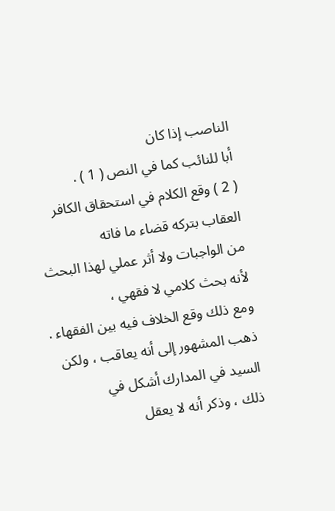الناصب إذا كان
أبا للنائب كما في النص ( 1 ) .
( 2 ) وقع الكلام في استحقاق الكافر العقاب بتركه قضاء ما فاته
من الواجبات ولا أثر عملي لهذا البحث لأنه بحث كلامي لا فقهي ،
ومع ذلك وقع الخلاف فيه بين الفقهاء .
ذهب المشهور إلى أنه يعاقب ، ولكن السيد في المدارك أشكل في
ذلك ، وذكر أنه لا يعقل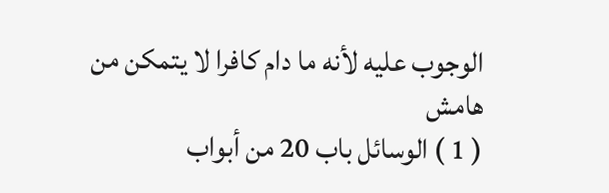الوجوب عليه لأنه ما دام كافرا لا يتمكن من
هامش
( 1 ) الوسائل باب 20 من أبواب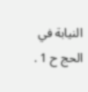النيابة في الحج ح 1 .